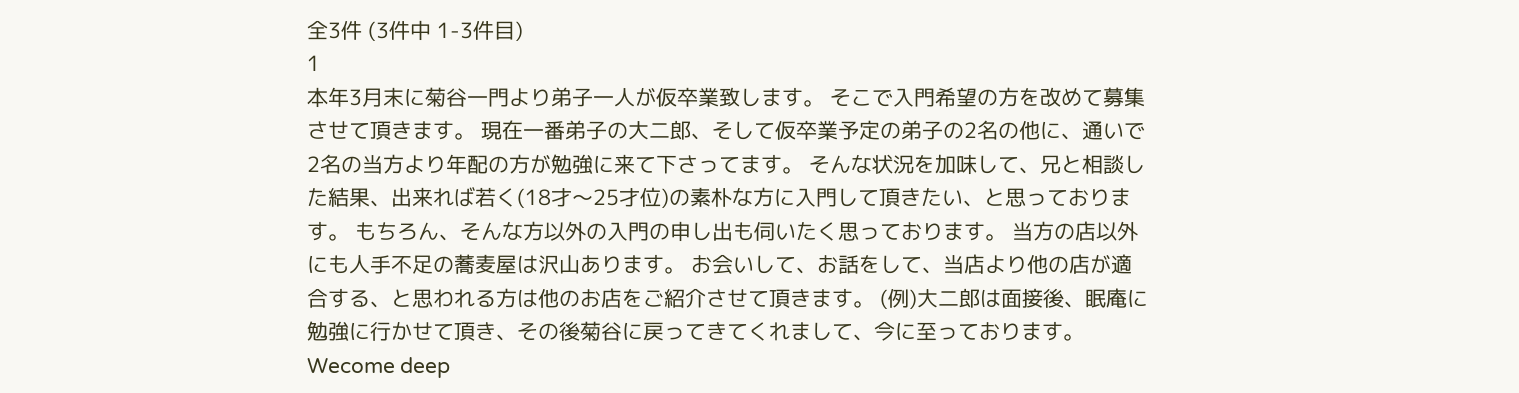全3件 (3件中 1-3件目)
1
本年3月末に菊谷一門より弟子一人が仮卒業致します。 そこで入門希望の方を改めて募集させて頂きます。 現在一番弟子の大二郎、そして仮卒業予定の弟子の2名の他に、通いで2名の当方より年配の方が勉強に来て下さってます。 そんな状況を加味して、兄と相談した結果、出来れば若く(18才〜25才位)の素朴な方に入門して頂きたい、と思っております。 もちろん、そんな方以外の入門の申し出も伺いたく思っております。 当方の店以外にも人手不足の蕎麦屋は沢山あります。 お会いして、お話をして、当店より他の店が適合する、と思われる方は他のお店をご紹介させて頂きます。 (例)大二郎は面接後、眠庵に勉強に行かせて頂き、その後菊谷に戻ってきてくれまして、今に至っております。 Wecome deep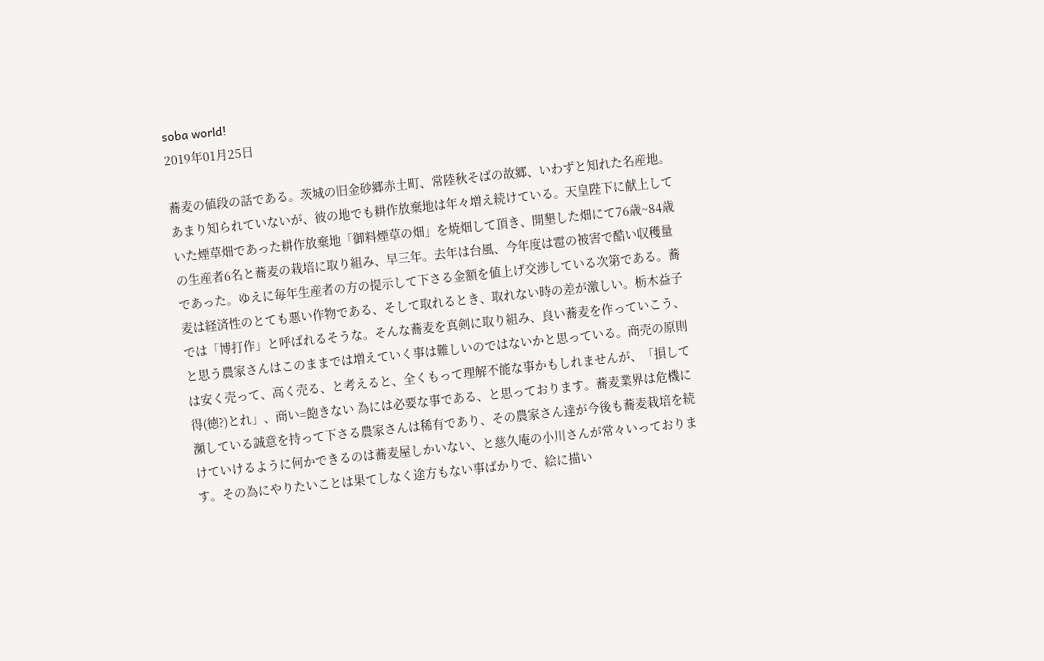soba world!
2019年01月25日

蕎麦の値段の話である。茨城の旧金砂郷赤土町、常陸秋そばの故郷、いわずと知れた名産地。あまり知られていないが、彼の地でも耕作放棄地は年々増え続けている。天皇陛下に献上していた煙草畑であった耕作放棄地「御料煙草の畑」を焼畑して頂き、開墾した畑にて76歳~84歳の生産者6名と蕎麦の栽培に取り組み、早三年。去年は台風、今年度は雹の被害で酷い収穫量であった。ゆえに毎年生産者の方の提示して下さる金額を値上げ交渉している次第である。蕎麦は経済性のとても悪い作物である、そして取れるとき、取れない時の差が激しい。栃木益子では「博打作」と呼ばれるそうな。そんな蕎麦を真剣に取り組み、良い蕎麦を作っていこう、と思う農家さんはこのままでは増えていく事は難しいのではないかと思っている。商売の原則は安く売って、高く売る、と考えると、全くもって理解不能な事かもしれませんが、「損して得(徳?)とれ」、商い=飽きない 為には必要な事である、と思っております。蕎麦業界は危機に瀕している誠意を持って下さる農家さんは稀有であり、その農家さん達が今後も蕎麦栽培を続けていけるように何かできるのは蕎麦屋しかいない、と慈久庵の小川さんが常々いっております。その為にやりたいことは果てしなく途方もない事ばかりで、絵に描い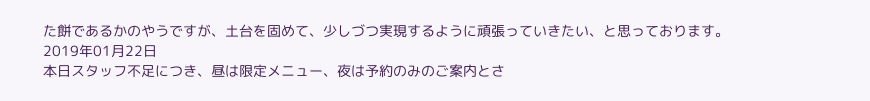た餅であるかのやうですが、土台を固めて、少しづつ実現するように頑張っていきたい、と思っております。
2019年01月22日
本日スタッフ不足につき、昼は限定メニュー、夜は予約のみのご案内とさ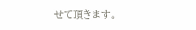せて頂きます。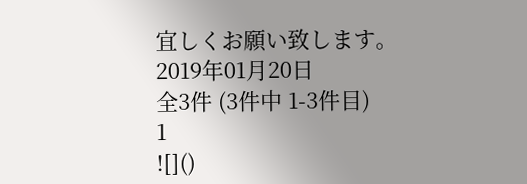宜しくお願い致します。
2019年01月20日
全3件 (3件中 1-3件目)
1
![]()